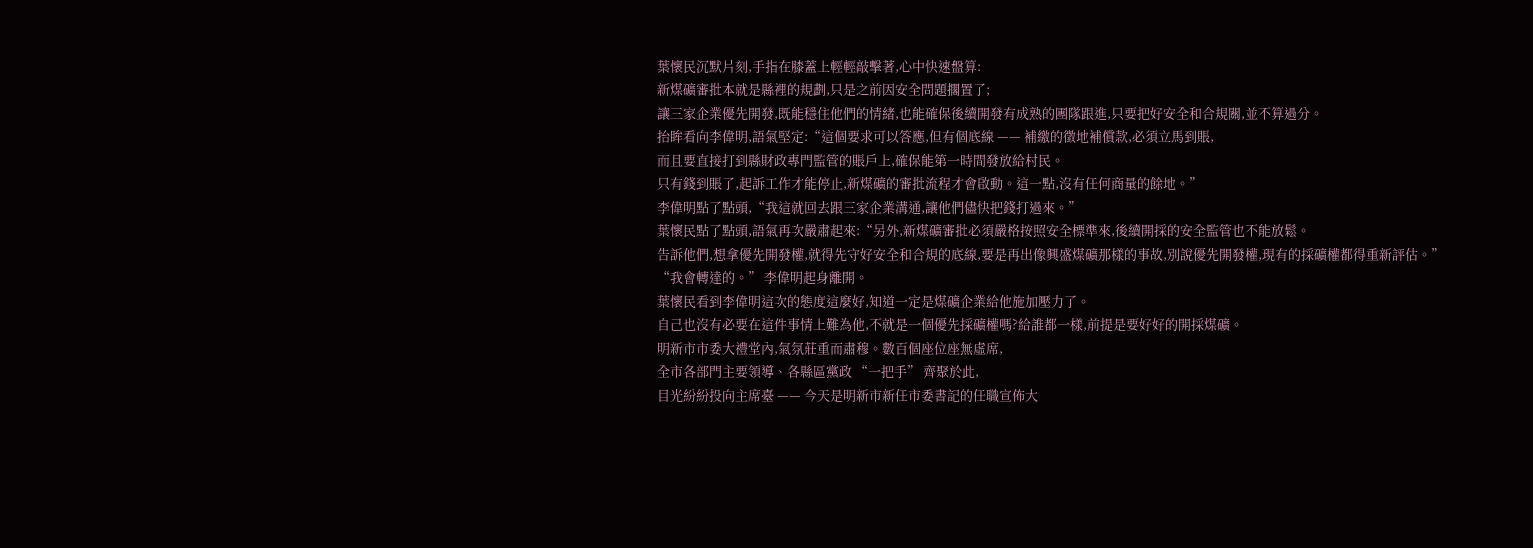葉懷民沉默片刻,手指在膝蓋上輕輕敲擊著,心中快速盤算:
新煤礦審批本就是縣裡的規劃,只是之前因安全問題擱置了;
讓三家企業優先開發,既能穩住他們的情緒,也能確保後續開發有成熟的團隊跟進,只要把好安全和合規關,並不算過分。
抬眸看向李偉明,語氣堅定:“這個要求可以答應,但有個底線 —— 補繳的徵地補償款,必須立馬到賬,
而且要直接打到縣財政專門監管的賬戶上,確保能第一時間發放給村民。
只有錢到賬了,起訴工作才能停止,新煤礦的審批流程才會啟動。這一點,沒有任何商量的餘地。”
李偉明點了點頭,“我這就回去跟三家企業溝通,讓他們儘快把錢打過來。”
葉懷民點了點頭,語氣再次嚴肅起來:“另外,新煤礦審批必須嚴格按照安全標準來,後續開採的安全監管也不能放鬆。
告訴他們,想拿優先開發權,就得先守好安全和合規的底線,要是再出像興盛煤礦那樣的事故,別說優先開發權,現有的採礦權都得重新評估。”
“我會轉達的。” 李偉明起身離開。
葉懷民看到李偉明這次的態度這麼好,知道一定是煤礦企業給他施加壓力了。
自己也沒有必要在這件事情上難為他,不就是一個優先採礦權嗎?給誰都一樣,前提是要好好的開採煤礦。
明新市市委大禮堂內,氣氛莊重而肅穆。數百個座位座無虛席,
全市各部門主要領導、各縣區黨政 “一把手” 齊聚於此,
目光紛紛投向主席臺 —— 今天是明新市新任市委書記的任職宣佈大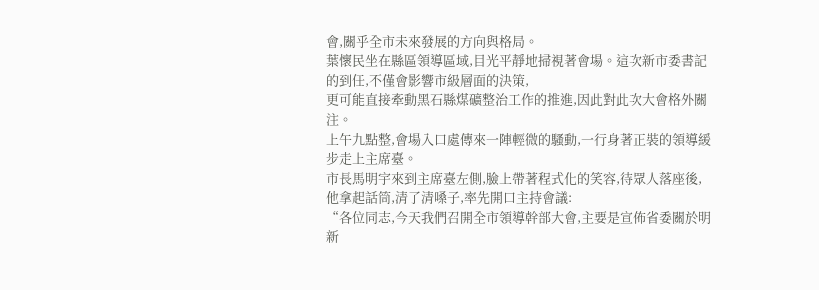會,關乎全市未來發展的方向與格局。
葉懷民坐在縣區領導區域,目光平靜地掃視著會場。這次新市委書記的到任,不僅會影響市級層面的決策,
更可能直接牽動黑石縣煤礦整治工作的推進,因此對此次大會格外關注。
上午九點整,會場入口處傳來一陣輕微的騷動,一行身著正裝的領導緩步走上主席臺。
市長馬明宇來到主席臺左側,臉上帶著程式化的笑容,待眾人落座後,他拿起話筒,清了清嗓子,率先開口主持會議:
“各位同志,今天我們召開全市領導幹部大會,主要是宣佈省委關於明新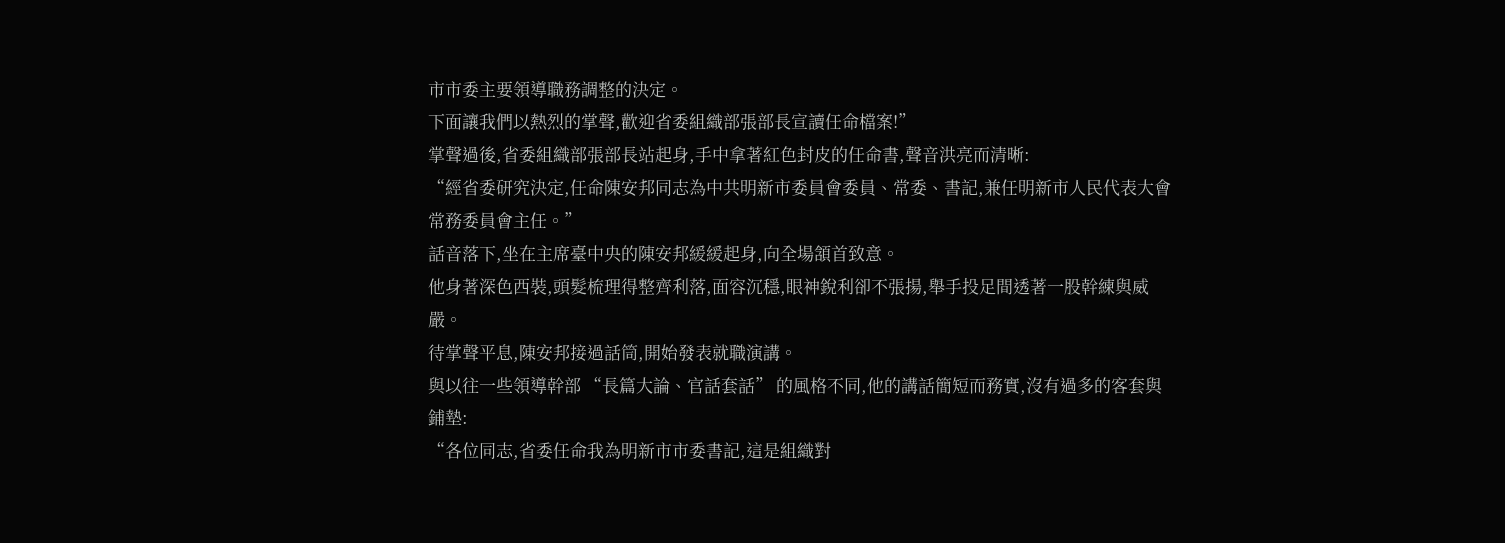市市委主要領導職務調整的決定。
下面讓我們以熱烈的掌聲,歡迎省委組織部張部長宣讀任命檔案!”
掌聲過後,省委組織部張部長站起身,手中拿著紅色封皮的任命書,聲音洪亮而清晰:
“經省委研究決定,任命陳安邦同志為中共明新市委員會委員、常委、書記,兼任明新市人民代表大會常務委員會主任。”
話音落下,坐在主席臺中央的陳安邦緩緩起身,向全場頷首致意。
他身著深色西裝,頭髮梳理得整齊利落,面容沉穩,眼神銳利卻不張揚,舉手投足間透著一股幹練與威嚴。
待掌聲平息,陳安邦接過話筒,開始發表就職演講。
與以往一些領導幹部 “長篇大論、官話套話” 的風格不同,他的講話簡短而務實,沒有過多的客套與鋪墊:
“各位同志,省委任命我為明新市市委書記,這是組織對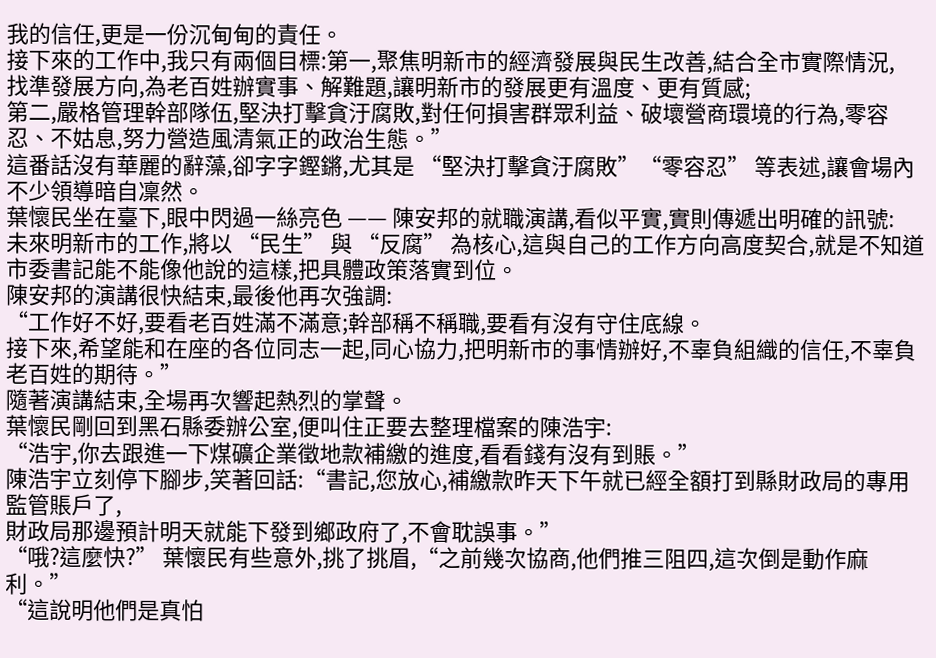我的信任,更是一份沉甸甸的責任。
接下來的工作中,我只有兩個目標:第一,聚焦明新市的經濟發展與民生改善,結合全市實際情況,
找準發展方向,為老百姓辦實事、解難題,讓明新市的發展更有溫度、更有質感;
第二,嚴格管理幹部隊伍,堅決打擊貪汙腐敗,對任何損害群眾利益、破壞營商環境的行為,零容忍、不姑息,努力營造風清氣正的政治生態。”
這番話沒有華麗的辭藻,卻字字鏗鏘,尤其是 “堅決打擊貪汙腐敗”“零容忍” 等表述,讓會場內不少領導暗自凜然。
葉懷民坐在臺下,眼中閃過一絲亮色 —— 陳安邦的就職演講,看似平實,實則傳遞出明確的訊號:
未來明新市的工作,將以 “民生” 與 “反腐” 為核心,這與自己的工作方向高度契合,就是不知道市委書記能不能像他說的這樣,把具體政策落實到位。
陳安邦的演講很快結束,最後他再次強調:
“工作好不好,要看老百姓滿不滿意;幹部稱不稱職,要看有沒有守住底線。
接下來,希望能和在座的各位同志一起,同心協力,把明新市的事情辦好,不辜負組織的信任,不辜負老百姓的期待。”
隨著演講結束,全場再次響起熱烈的掌聲。
葉懷民剛回到黑石縣委辦公室,便叫住正要去整理檔案的陳浩宇:
“浩宇,你去跟進一下煤礦企業徵地款補繳的進度,看看錢有沒有到賬。”
陳浩宇立刻停下腳步,笑著回話:“書記,您放心,補繳款昨天下午就已經全額打到縣財政局的專用監管賬戶了,
財政局那邊預計明天就能下發到鄉政府了,不會耽誤事。”
“哦?這麼快?” 葉懷民有些意外,挑了挑眉,“之前幾次協商,他們推三阻四,這次倒是動作麻利。”
“這說明他們是真怕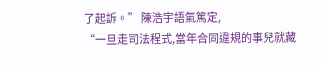了起訴。” 陳浩宇語氣篤定,
“一旦走司法程式,當年合同違規的事兒就藏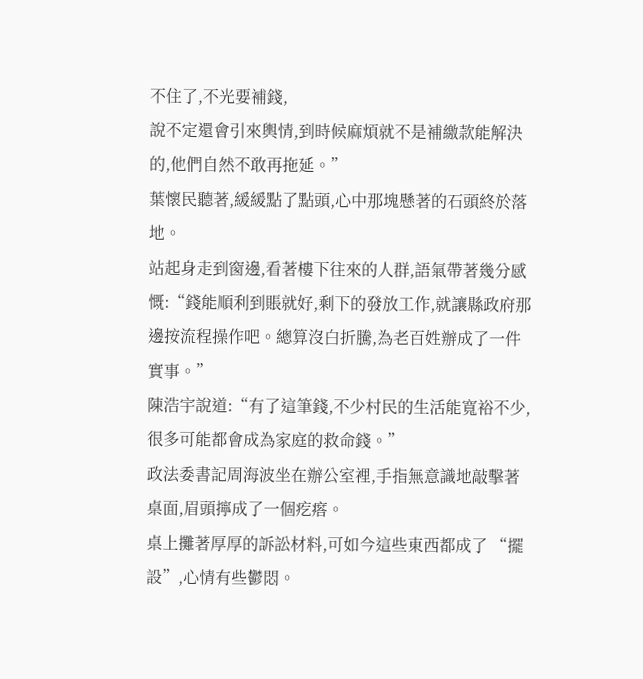不住了,不光要補錢,
說不定還會引來輿情,到時候麻煩就不是補繳款能解決的,他們自然不敢再拖延。”
葉懷民聽著,緩緩點了點頭,心中那塊懸著的石頭終於落地。
站起身走到窗邊,看著樓下往來的人群,語氣帶著幾分感慨:“錢能順利到賬就好,剩下的發放工作,就讓縣政府那邊按流程操作吧。總算沒白折騰,為老百姓辦成了一件實事。”
陳浩宇說道:“有了這筆錢,不少村民的生活能寬裕不少,很多可能都會成為家庭的救命錢。”
政法委書記周海波坐在辦公室裡,手指無意識地敲擊著桌面,眉頭擰成了一個疙瘩。
桌上攤著厚厚的訴訟材料,可如今這些東西都成了 “擺設”,心情有些鬱悶。